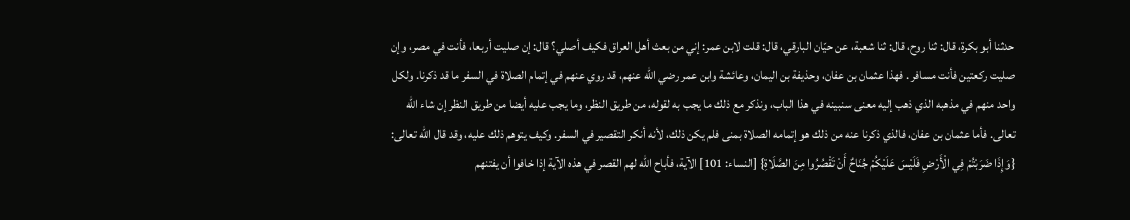حدثنا أبو بكرة، قال: ثنا روح، قال: ثنا شعبة، عن حيّان البارقي، قال: قلت لابن عمر: إني من بعث أهل العراق فكيف أصلي؟ قال: إن صليت أربعا، فأنت في مصر، وإن صليت ركعتين فأنت مسافر . فهذا عثمان بن عفان، وحذيفة بن اليمان، وعائشة وابن عمر رضي الله عنهم، قد روي عنهم في إتمام الصلاة في السفر ما قد ذكرنا. ولكل واحد منهم في مذهبه الذي ذهب إليه معنى سنبينه في هذا الباب، ونذكر مع ذلك ما يجب به لقوله، من طريق النظر، وما يجب عليه أيضا من طريق النظر إن شاء الله تعالى. فأما عثمان بن عفان، فالذي ذكرنا عنه من ذلك هو إتمامه الصلاة بمنى فلم يكن ذلك، لأنه أنكر التقصير في السفر. وكيف يتوهم ذلك عليه، وقد قال الله تعالى: {وَإِذَا ضَرَبْتُمْ فِي الْأَرْضِ فَلَيْسَ عَلَيْكُمْ جُنَاحٌ أَنْ تَقْصُرُوا مِنَ الصَّلَاةِ} [النساء: 101] الآية، فأباح الله لهم القصر في هذه الآية إذا خافوا أن يفتنهم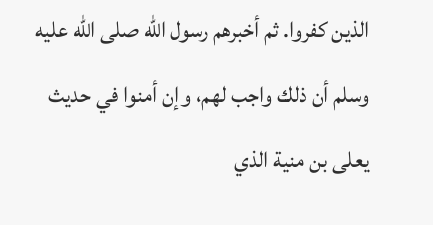الذين كفروا. ثم أخبرهم رسول الله صلى الله عليه وسلم أن ذلك واجب لهم، وإن أمنوا في حديث يعلى بن منية الذي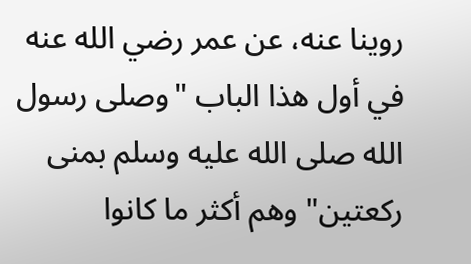روينا عنه، عن عمر رضي الله عنه في أول هذا الباب "وصلى رسول الله صلى الله عليه وسلم بمنى ركعتين" وهم أكثر ما كانوا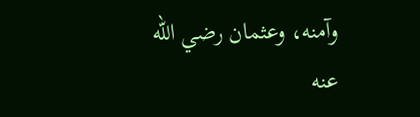وآمنه، وعثمان رضي الله عنه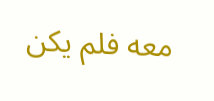معه فلم يكن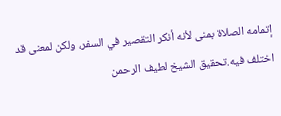إتمامه الصلاة بمنى لأنه أنكر التقصير في السفر، ولكن لمعنى قد اختلف فيه.تحقيق الشيخ لطيف الرحمن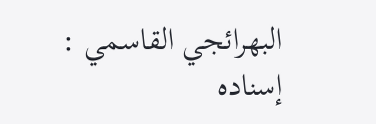البهرائجي القاسمي : إسناده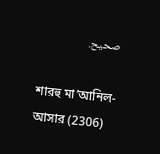صحيح.

শারহু মা’আনিল-আসার (2306)